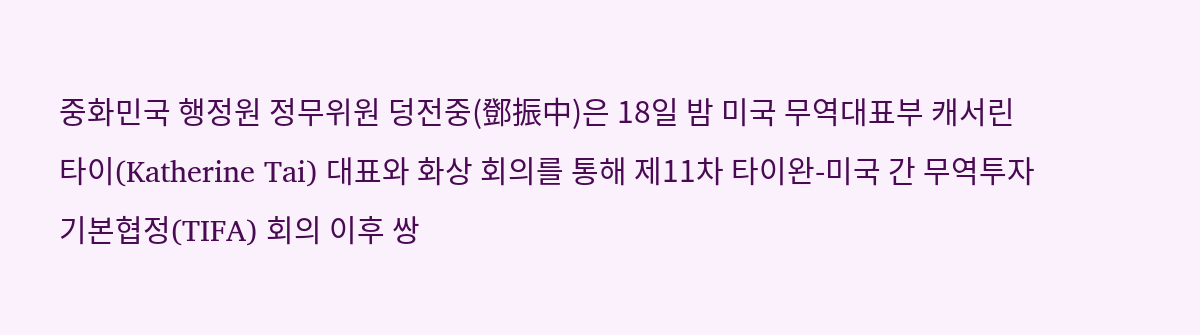중화민국 행정원 정무위원 덩전중(鄧振中)은 18일 밤 미국 무역대표부 캐서린 타이(Katherine Tai) 대표와 화상 회의를 통해 제11차 타이완-미국 간 무역투자기본협정(TIFA) 회의 이후 쌍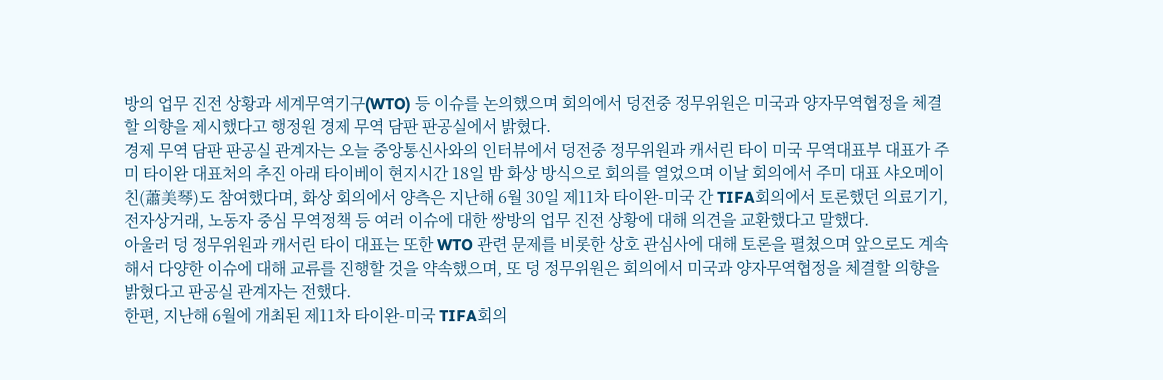방의 업무 진전 상황과 세계무역기구(WTO) 등 이슈를 논의했으며 회의에서 덩전중 정무위원은 미국과 양자무역협정을 체결할 의향을 제시했다고 행정원 경제 무역 담판 판공실에서 밝혔다.
경제 무역 담판 판공실 관계자는 오늘 중앙통신사와의 인터뷰에서 덩전중 정무위원과 캐서린 타이 미국 무역대표부 대표가 주미 타이완 대표처의 추진 아래 타이베이 현지시간 18일 밤 화상 방식으로 회의를 열었으며 이날 회의에서 주미 대표 샤오메이친(蕭美琴)도 참여했다며, 화상 회의에서 양측은 지난해 6월 30일 제11차 타이완-미국 간 TIFA회의에서 토론했던 의료기기, 전자상거래, 노동자 중심 무역정책 등 여러 이슈에 대한 쌍방의 업무 진전 상황에 대해 의견을 교환했다고 말했다.
아울러 덩 정무위원과 캐서린 타이 대표는 또한 WTO 관련 문제를 비롯한 상호 관심사에 대해 토론을 펼쳤으며 앞으로도 계속해서 다양한 이슈에 대해 교류를 진행할 것을 약속했으며, 또 덩 정무위원은 회의에서 미국과 양자무역협정을 체결할 의향을 밝혔다고 판공실 관계자는 전했다.
한편, 지난해 6월에 개최된 제11차 타이완-미국 TIFA회의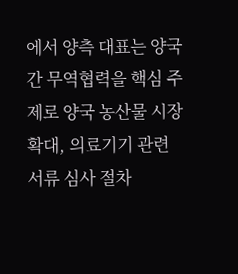에서 양측 대표는 양국 간 무역협력을 핵심 주제로 양국 농산물 시장 확대, 의료기기 관련 서류 심사 절차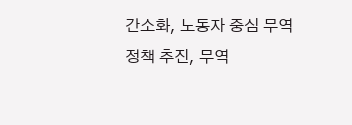간소화, 노동자 중심 무역정책 추진, 무역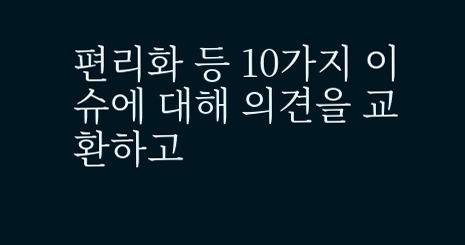편리화 등 10가지 이슈에 대해 의견을 교환하고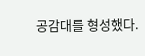공감대를 형성했다.